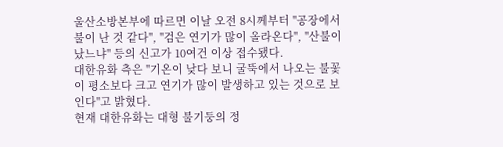울산소방본부에 따르면 이날 오전 8시께부터 "공장에서 불이 난 것 같다", "검은 연기가 많이 올라온다", "산불이 났느냐" 등의 신고가 10여건 이상 접수됐다.
대한유화 측은 "기온이 낮다 보니 굴뚝에서 나오는 불꽃이 평소보다 크고 연기가 많이 발생하고 있는 것으로 보인다"고 밝혔다.
현재 대한유화는 대형 불기둥의 정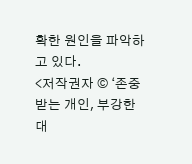확한 원인을 파악하고 있다.
<저작권자 © ‘존중받는 개인, 부강한 대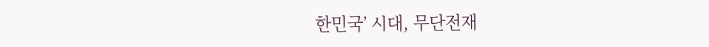한민국’ 시대, 무단전재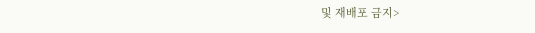및 재배포 금지>